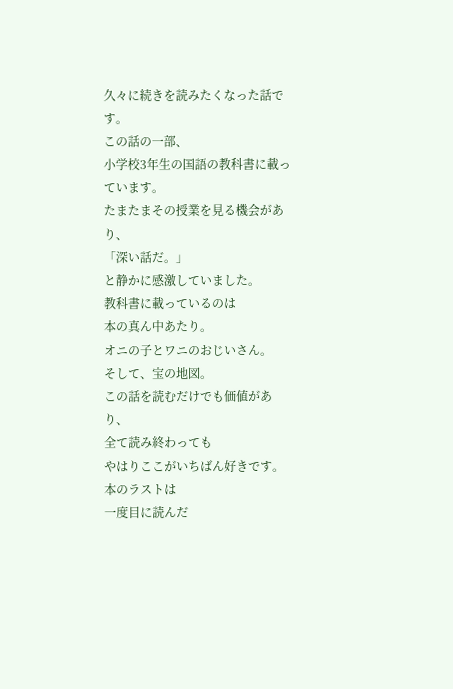久々に続きを読みたくなった話です。
この話の一部、
小学校3年生の国語の教科書に載っています。
たまたまその授業を見る機会があり、
「深い話だ。」
と静かに感激していました。
教科書に載っているのは
本の真ん中あたり。
オニの子とワニのおじいさん。
そして、宝の地図。
この話を読むだけでも価値があり、
全て読み終わっても
やはりここがいちばん好きです。
本のラストは
一度目に読んだ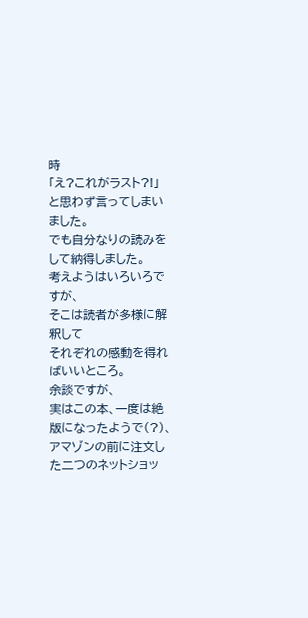時
「え?これがラスト?!」
と思わず言ってしまいました。
でも自分なりの読みをして納得しました。
考えようはいろいろですが、
そこは読者が多様に解釈して
それぞれの感動を得ればいいところ。
余談ですが、
実はこの本、一度は絶版になったようで(?)、
アマゾンの前に注文した二つのネットショッ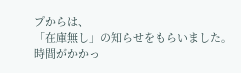プからは、
「在庫無し」の知らせをもらいました。
時間がかかっ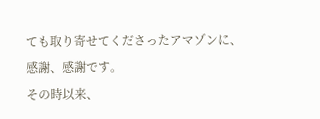ても取り寄せてくださったアマゾンに、
感謝、感謝です。
その時以来、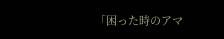「困った時のアマ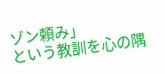ゾン頼み」
という教訓を心の隅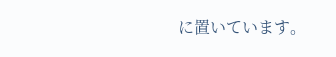に置いています。